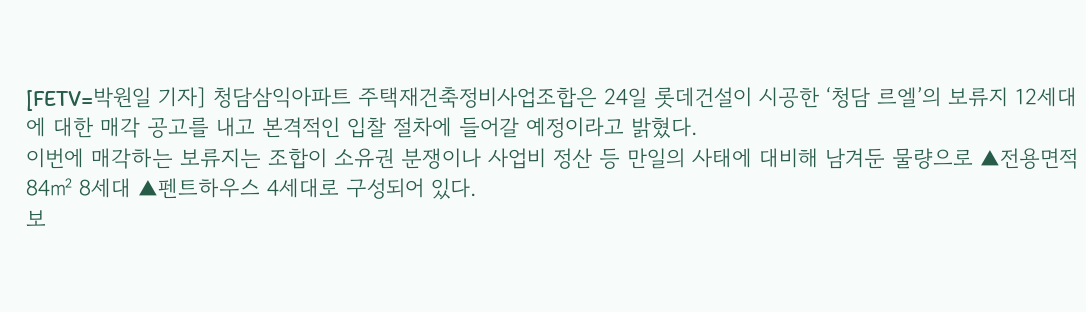[FETV=박원일 기자] 청담삼익아파트 주택재건축정비사업조합은 24일 롯데건설이 시공한 ‘청담 르엘’의 보류지 12세대에 대한 매각 공고를 내고 본격적인 입찰 절차에 들어갈 예정이라고 밝혔다.
이번에 매각하는 보류지는 조합이 소유권 분쟁이나 사업비 정산 등 만일의 사태에 대비해 남겨둔 물량으로 ▲전용면적 84㎡ 8세대 ▲펜트하우스 4세대로 구성되어 있다.
보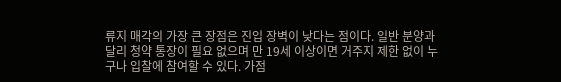류지 매각의 가장 큰 장점은 진입 장벽이 낮다는 점이다. 일반 분양과 달리 청약 통장이 필요 없으며 만 19세 이상이면 거주지 제한 없이 누구나 입찰에 참여할 수 있다. 가점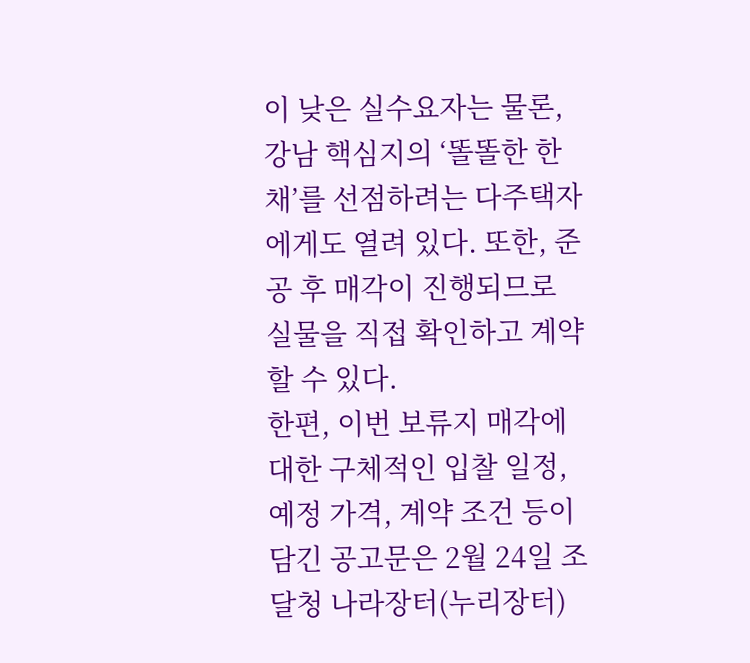이 낮은 실수요자는 물론, 강남 핵심지의 ‘똘똘한 한 채’를 선점하려는 다주택자에게도 열려 있다. 또한, 준공 후 매각이 진행되므로 실물을 직접 확인하고 계약할 수 있다.
한편, 이번 보류지 매각에 대한 구체적인 입찰 일정, 예정 가격, 계약 조건 등이 담긴 공고문은 2월 24일 조달청 나라장터(누리장터)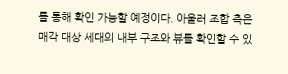를 통해 확인 가능할 예정이다. 아울러 조합 측은 매각 대상 세대의 내부 구조와 뷰를 확인할 수 있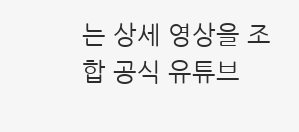는 상세 영상을 조합 공식 유튜브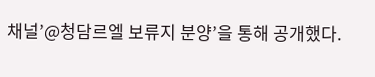채널’@청담르엘 보류지 분양’을 통해 공개했다.